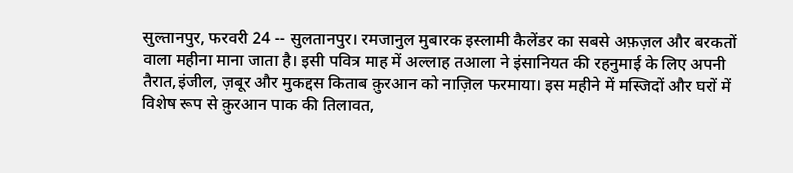सुल्तानपुर, फरवरी 24 -- सुलतानपुर। रमजानुल मुबारक इस्लामी कैलेंडर का सबसे अफ़ज़ल और बरकतों वाला महीना माना जाता है। इसी पवित्र माह में अल्लाह तआला ने इंसानियत की रहनुमाई के लिए अपनी तैरात,इंजील, ज़बूर और मुकद्दस किताब क़ुरआन को नाज़िल फरमाया। इस महीने में मस्जिदों और घरों में विशेष रूप से क़ुरआन पाक की तिलावत,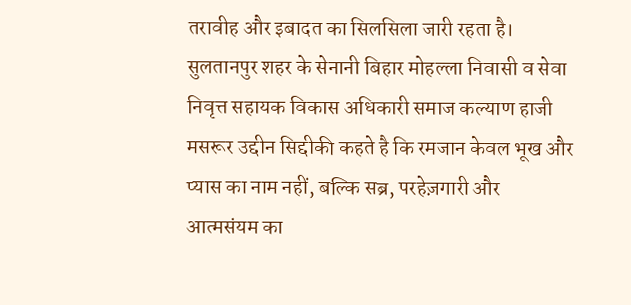तरावीह और इबादत का सिलसिला जारी रहता है। सुलतानपुर शहर के सेनानी बिहार मोहल्ला निवासी व सेवा निवृत्त सहायक विकास अधिकारी समाज कल्याण हाजी मसरूर उद्दीन सिद्दीकी कहते है कि रमजान केवल भूख और प्यास का नाम नहीं, बल्कि सब्र, परहेज़गारी और आत्मसंयम का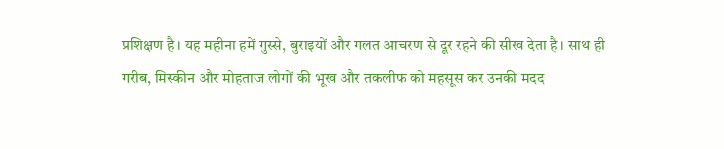प्रशिक्षण है। यह महीना हमें गुस्से, बुराइयों और गलत आचरण से दूर रहने की सीख देता है। साथ ही गरीब, मिस्कीन और मोहताज लोगों की भूख और तकलीफ को महसूस कर उनकी मदद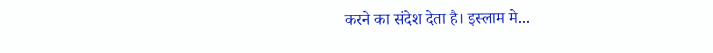करने का संदेश देता है। इस्लाम मे...